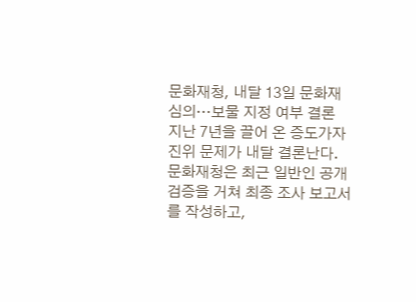문화재청, 내달 13일 문화재 심의…보물 지정 여부 결론
지난 7년을 끌어 온 증도가자 진위 문제가 내달 결론난다.
문화재청은 최근 일반인 공개 검증을 거쳐 최종 조사 보고서를 작성하고,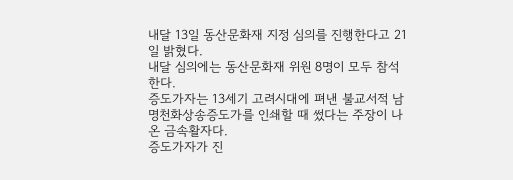내달 13일 동산문화재 지정 심의를 진행한다고 21일 밝혔다.
내달 심의에는 동산문화재 위원 8명이 모두 참석한다.
증도가자는 13세기 고려시대에 펴낸 불교서적 남명천화상송증도가를 인쇄할 때 썼다는 주장이 나온 금속활자다.
증도가자가 진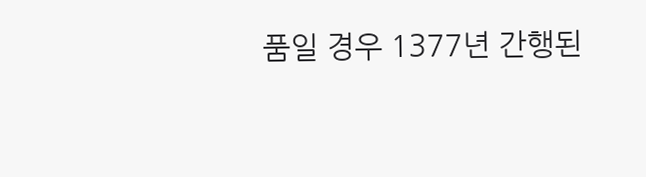품일 경우 1377년 간행된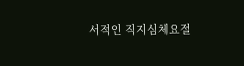서적인 직지심체요절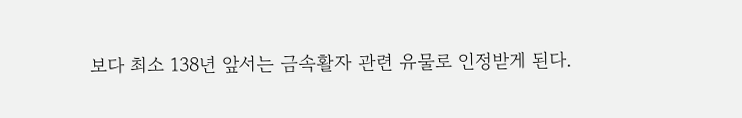보다 최소 138년 앞서는 금속활자 관련 유물로 인정받게 된다.